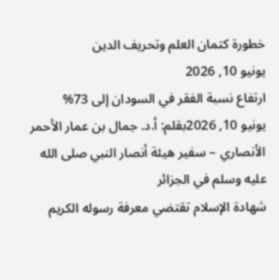خطورة كتمان العلم وتحريف الدين
يونيو 10, 2026
ارتفاع نسبة الفقر في السودان إلى 73%
يونيو 10, 2026بقلم: أ.د. جمال بن عمار الأحمر الأنصاري – سفير هيئة أنصار النبي صلى الله عليه وسلم في الجزائر
شهادة الإسلام تقتضي معرفة رسوله الكريم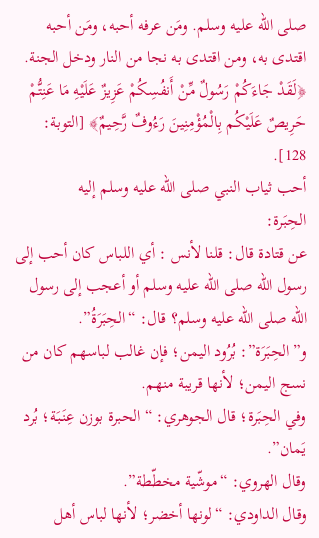صلى الله عليه وسلم. ومَن عرفه أحبه، ومَن أحبه اقتدى به، ومن اقتدى به نجا من النار ودخل الجنة. ﴿لَقَدْ جَاءَكُمْ رَسُولٌ مِّنْ أَنفُسِكُمْ عَزِيزٌ عَلَيْهِ مَا عَنِتُّمْ حَرِيصٌ عَلَيْكُم بِالْمُؤْمِنِينَ رَءُوفٌ رَّحِيمٌ﴾ [التوبة: 128].
أحب ثياب النبي صلى الله عليه وسلم إليه
الحِبَرة:
عن قتادة قال: قلنا لأنس : أي اللباس كان أحب إلى رسول الله صلى الله عليه وسلم أو أعجب إلى رسول الله صلى الله عليه وسلم؟ قال: “الحِبَرَةُ”.
و”الحِبَرَة”: بُرُود اليمن؛ فإن غالب لباسهم كان من نسج اليمن؛ لأنها قريبة منهم.
وفي الحِبَرة؛ قال الجوهري: “الحبرة بوزن عِنَبَة؛ بُرد يَمان”.
وقال الهروي: “موشّية مخطّطة”.
وقال الداودي: “لونها أخضر؛ لأنها لباس أهل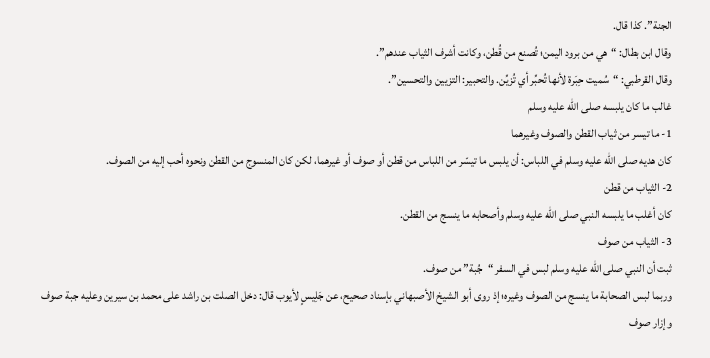الجنة”. كذا قال.
وقال ابن بطال: “هي من برود اليمن؛ تُصنع من قُطن، وكانت أشرف الثياب عندهم”.
وقال القرطبي: “سُميت حِبَرة لأنها تُحبِّر أي تُزيِّن. والتحبير: التزيين والتحسين”.
غالب ما كان يلبسه صلى الله عليه وسلم
1- ما تيسر من ثياب القطن والصوف وغيرهما
كان هديه صلى الله عليه وسلم في اللباس: أن يلبس ما تيسّر من اللباس من قطن أو صوف أو غيرهما، لكن كان المنسوج من القطن ونحوه أحب إليه من الصوف.
2- الثياب من قطن
كان أغلب ما يلبسه النبي صلى الله عليه وسلم وأصحابه ما ينسج من القطن.
3- الثياب من صوف
ثبت أن النبي صلى الله عليه وسلم لبس في السفر “جُبة” من صوف.
وربما لبس الصحابة ما ينسج من الصوف وغيره؛ إذ روى أبو الشيخ الأصبهاني بإسناد صحيح، عن جَلِيسٍ لأيوب قال: دخل الصلت بن راشد على محمد بن سيرين وعليه جبة صوف وإزار صوف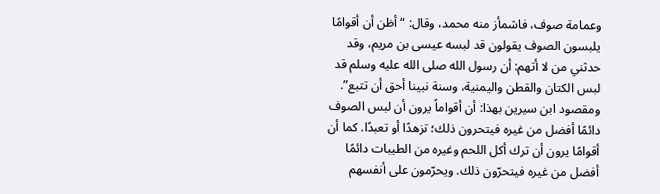وعمامة صوف، فاشمأز منه محمد، وقال: “أظن أن أقوامًا يلبسون الصوف يقولون قد لبسه عيسى بن مريم، وقد حدثني من لا أتهم: أن رسول الله صلى الله عليه وسلم قد لبس الكتان والقطن واليمنية، وسنة نبينا أحق أن تتبع”.
ومقصود ابن سيرين بهذا: أن أقواماً يرون أن لبس الصوف دائمًا أفضل من غيره فيتحرون ذلك؛ تزهدًا أو تعبدًا. كما أن أقوامًا يرون أن ترك أكل اللحم وغيره من الطيبات دائمًا أفضل من غيره فيتحرّون ذلك. ويحرّمون على أنفسهم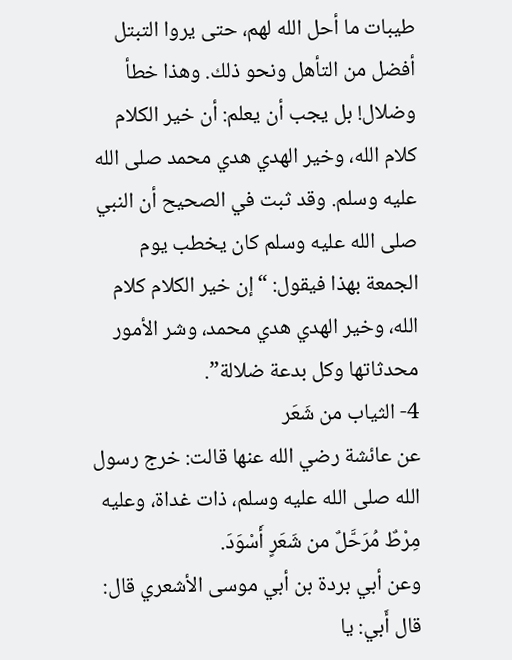طيبات ما أحل الله لهم، حتى يروا التبتل أفضل من التأهل ونحو ذلك. وهذا خطأ وضلال! بل يجب أن يعلم: أن خير الكلام كلام الله، وخير الهدي هدي محمد صلى الله عليه وسلم. وقد ثبت في الصحيح أن النبي صلى الله عليه وسلم كان يخطب يوم الجمعة بهذا فيقول: “إن خير الكلام كلام الله، وخير الهدي هدي محمد، وشر الأمور محدثاتها وكل بدعة ضلالة”.
4- الثياب من شَعَر
عن عائشة رضي الله عنها قالت: خرج رسول الله صلى الله عليه وسلم، ذات غداة، وعليه مِرْطٌ مُرَحَّلٌ من شَعَرٍ أَسْوَدَ.
وعن أبي بردة بن أبي موسى الأشعري قال: قال أَبي: يا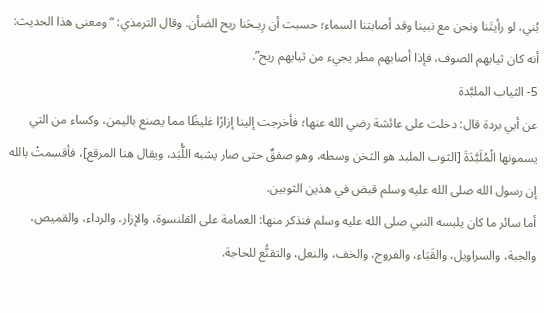بُني، لو رأيتَنا ونحن مع نبينا وقد أصابتنا السماء؛ حسبت أن رِيـحَنا ريح الضأن. وقال الترمذي: “ومعنى هذا الحديث: أنه كان ثيابهم الصوف، فإذا أصابهم مطر يجيء من ثيابهم ريح”.
5- الثياب الملبَّدة
عن أبي بردة قال: دخلت على عائشة رضي الله عنها؛ فأخرجت إلينا إزارًا غليظًا مما يصنع باليمن، وكساء من التي يسمونها الْمُلَبَّدَةَ [الثوب الملبد هو الثخن وسطه، وهو صفقٌ حتى صار يشبه اللُّبَد، ويقال هنا المرقع]، فأقسمتْ بالله إن رسول الله صلى الله عليه وسلم قبض في هذين الثوبين.
أما سائر ما كان يلبسه النبي صلى الله عليه وسلم فنذكر منها: العمامة على القلنسوة، والإزار، والرداء، والقميص، والجبة، والسراويل، والقَبَاء، والفروج، والخف، والنعل، والتقنُّع للحاجة.